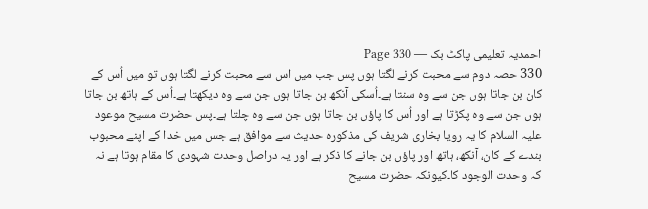احمدیہ تعلیمی پاکٹ بک — Page 330
330 حصہ دوم سے محبت کرنے لگتا ہوں پس جب میں اس سے محبت کرنے لگتا ہوں تو میں اُس کے کان بن جاتا ہوں جن سے وہ سنتا ہے۔اُسکی آنکھ بن جاتا ہوں جن سے وہ دیکھتا ہے۔اُس کے ہاتھ بن جاتا ہوں جن سے وہ پکڑتا ہے اور اُس کا پاؤں بن جاتا ہوں جن سے وہ چلتا ہے۔پس حضرت مسیح موعود علیہ السلام کا یہ رویا بخاری شریف کی مذکورہ حدیث سے موافق ہے جس میں خدا کے اپنے محبوب بندے کے کان، آنکھ، ہاتھ اور پاؤں بن جانے کا ذکر ہے اور یہ دراصل وحدت شہودی کا مقام ہوتا ہے نہ کہ وحدت الوجود کا۔کیونکہ حضرت مسیح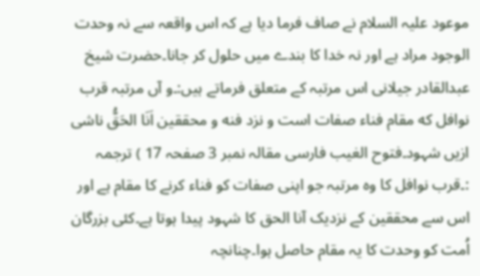موعود علیہ السلام نے صاف فرما دیا ہے کہ اس واقعہ سے نہ وحدت الوجود مراد ہے اور نہ خدا کا بندے میں حلول کر جانا۔حضرت شیخ عبدالقادر جیلانی اس مرتبہ کے متعلق فرماتے ہیں:۔و آں مرتبہ قرب نوافل که مقام فناء صفات است و نزد فنه و محققین اَنَا الحَقُّ ناشی ازیں شہود۔فتوح الغیب فارسی مقالہ نمبر 3 صفحہ 17 ) ترجمہ :۔قرب نوافل کا وہ مرتبہ جو اپنی صفات کو فناء کرنے کا مقام ہے اور اس سے محققین کے نزدیک آنا الحق کا شہود پیدا ہوتا ہے۔کئی بزرگان اُمت کو وحدت کا یہ مقام حاصل ہوا۔چنانچہ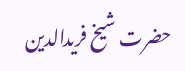حضرت شیخ فریدالدین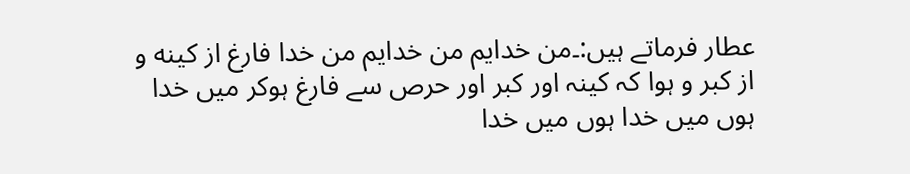عطار فرماتے ہیں:۔من خدایم من خدايم من خدا فارغ از کینه و از کبر و ہوا کہ کینہ اور کبر اور حرص سے فارغ ہوکر میں خدا ہوں میں خدا ہوں میں خدا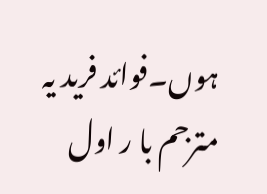ہوں۔فوائد فرید یہ مترجم با ر اول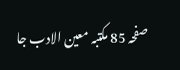صفحہ 85 مکتبہ معین الادب جا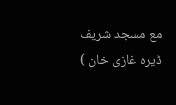مع مسجد شریف ڈیرہ غازی خان )